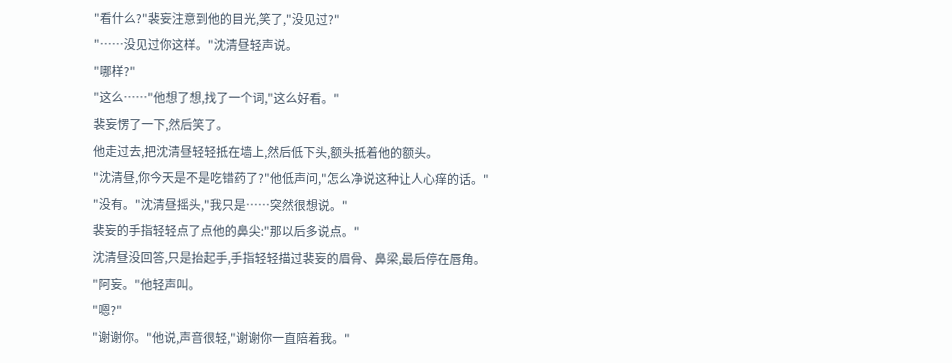"看什么?"裴妄注意到他的目光,笑了,"没见过?"
"……没见过你这样。"沈清昼轻声说。
"哪样?"
"这么……"他想了想,找了一个词,"这么好看。"
裴妄愣了一下,然后笑了。
他走过去,把沈清昼轻轻抵在墙上,然后低下头,额头抵着他的额头。
"沈清昼,你今天是不是吃错药了?"他低声问,"怎么净说这种让人心痒的话。"
"没有。"沈清昼摇头,"我只是……突然很想说。"
裴妄的手指轻轻点了点他的鼻尖:"那以后多说点。"
沈清昼没回答,只是抬起手,手指轻轻描过裴妄的眉骨、鼻梁,最后停在唇角。
"阿妄。"他轻声叫。
"嗯?"
"谢谢你。"他说,声音很轻,"谢谢你一直陪着我。"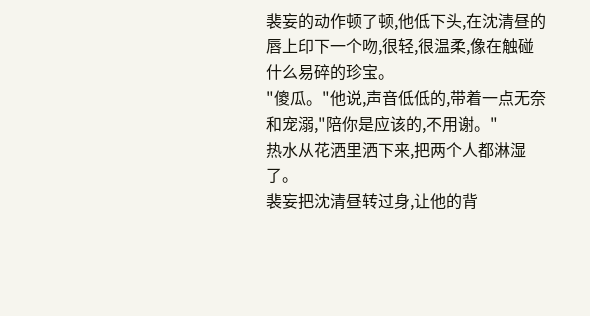裴妄的动作顿了顿,他低下头,在沈清昼的唇上印下一个吻,很轻,很温柔,像在触碰什么易碎的珍宝。
"傻瓜。"他说,声音低低的,带着一点无奈和宠溺,"陪你是应该的,不用谢。"
热水从花洒里洒下来,把两个人都淋湿了。
裴妄把沈清昼转过身,让他的背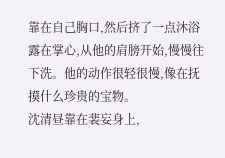靠在自己胸口,然后挤了一点沐浴露在掌心,从他的肩膀开始,慢慢往下洗。他的动作很轻很慢,像在抚摸什么珍贵的宝物。
沈清昼靠在裴妄身上,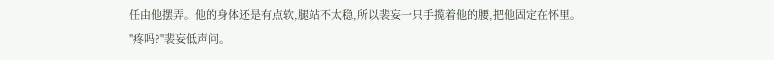任由他摆弄。他的身体还是有点软,腿站不太稳,所以裴妄一只手揽着他的腰,把他固定在怀里。
"疼吗?"裴妄低声问。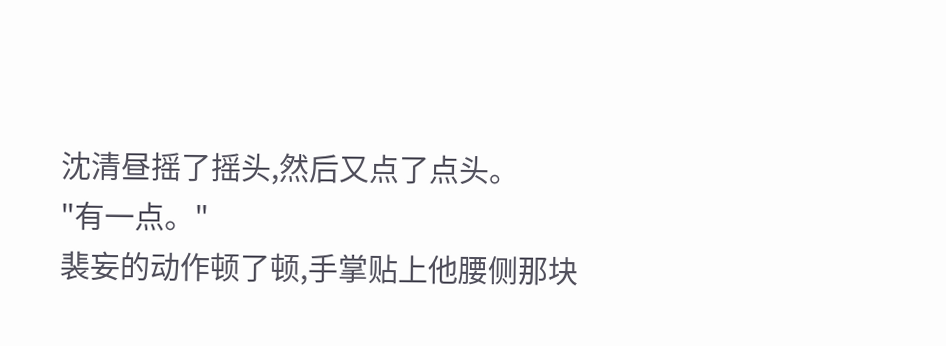沈清昼摇了摇头,然后又点了点头。
"有一点。"
裴妄的动作顿了顿,手掌贴上他腰侧那块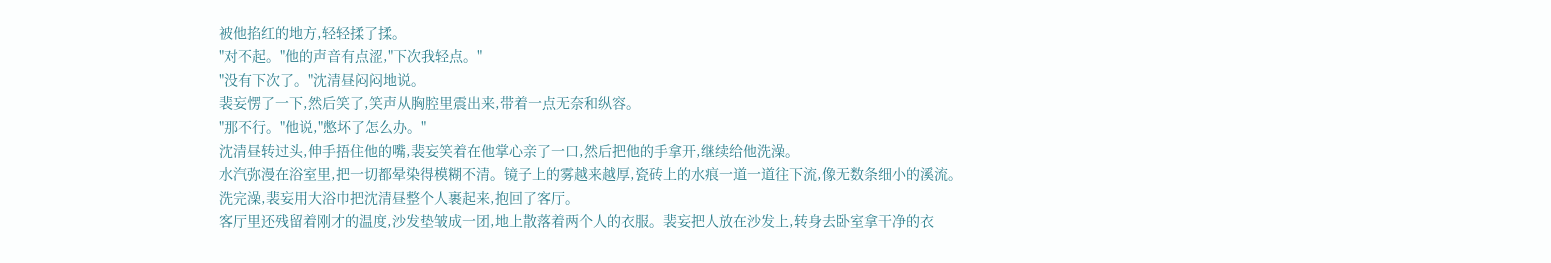被他掐红的地方,轻轻揉了揉。
"对不起。"他的声音有点涩,"下次我轻点。"
"没有下次了。"沈清昼闷闷地说。
裴妄愣了一下,然后笑了,笑声从胸腔里震出来,带着一点无奈和纵容。
"那不行。"他说,"憋坏了怎么办。"
沈清昼转过头,伸手捂住他的嘴,裴妄笑着在他掌心亲了一口,然后把他的手拿开,继续给他洗澡。
水汽弥漫在浴室里,把一切都晕染得模糊不清。镜子上的雾越来越厚,瓷砖上的水痕一道一道往下流,像无数条细小的溪流。
洗完澡,裴妄用大浴巾把沈清昼整个人裹起来,抱回了客厅。
客厅里还残留着刚才的温度,沙发垫皱成一团,地上散落着两个人的衣服。裴妄把人放在沙发上,转身去卧室拿干净的衣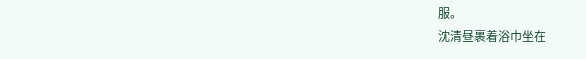服。
沈清昼裹着浴巾坐在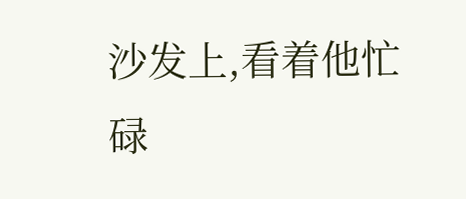沙发上,看着他忙碌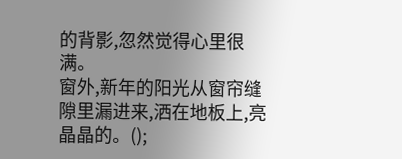的背影,忽然觉得心里很满。
窗外,新年的阳光从窗帘缝隙里漏进来,洒在地板上,亮晶晶的。();